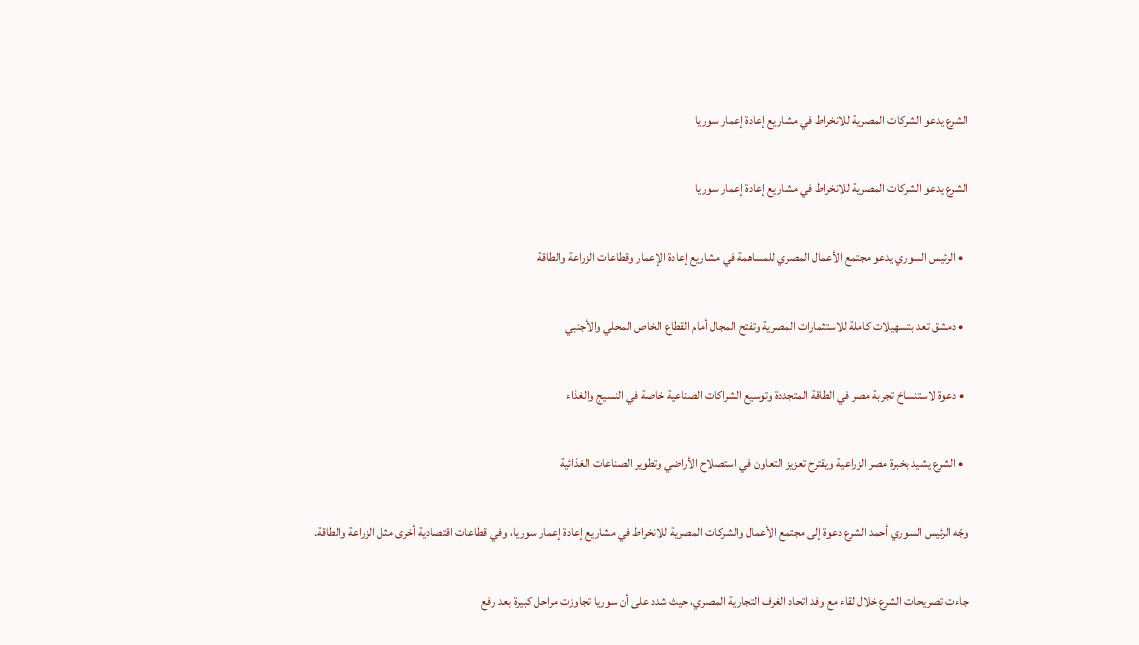الشرع يدعو الشركات المصرية للانخراط في مشاريع إعادة إعمار سوريا

الشرع يدعو الشركات المصرية للانخراط في مشاريع إعادة إعمار سوريا

  • الرئيس السوري يدعو مجتمع الأعمال المصري للمساهمة في مشاريع إعادة الإعمار وقطاعات الزراعة والطاقة

  • دمشق تعد بتسهيلات كاملة للاستثمارات المصرية وتفتح المجال أمام القطاع الخاص المحلي والأجنبي

  • دعوة لاستنساخ تجربة مصر في الطاقة المتجددة وتوسيع الشراكات الصناعية خاصة في النسيج والغذاء

  • الشرع يشيد بخبرة مصر الزراعية ويقترح تعزيز التعاون في استصلاح الأراضي وتطوير الصناعات الغذائية

وجّه الرئيس السوري أحمد الشرع دعوة إلى مجتمع الأعمال والشركات المصرية للانخراط في مشاريع إعادة إعمار سوريا، وفي قطاعات اقتصادية أخرى مثل الزراعة والطاقة.

جاءت تصريحات الشرع خلال لقاء مع وفد اتحاد الغرف التجارية المصري، حيث شدد على أن سوريا تجاوزت مراحل كبيرة بعد رفع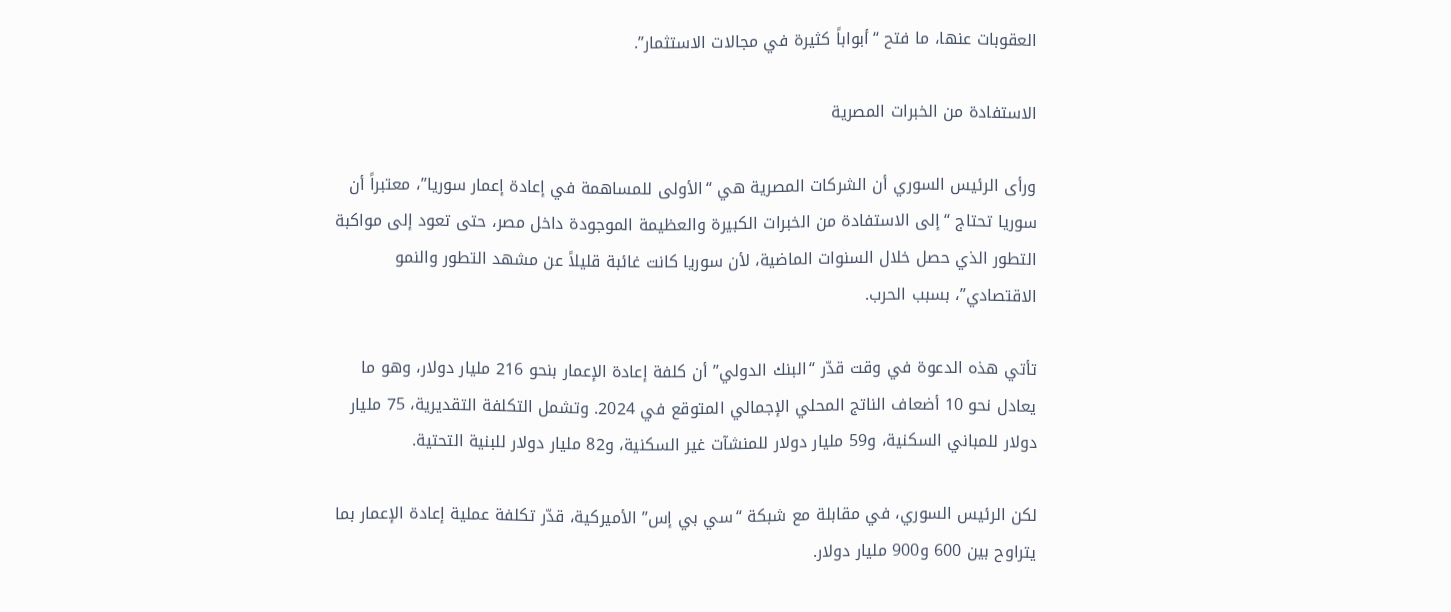العقوبات عنها، ما فتح “أبواباً كثيرة في مجالات الاستثمار”.

الاستفادة من الخبرات المصرية

ورأى الرئيس السوري أن الشركات المصرية هي “الأولى للمساهمة في إعادة إعمار سوريا”، معتبراً أن سوريا تحتاج “إلى الاستفادة من الخبرات الكبيرة والعظيمة الموجودة داخل مصر، حتى تعود إلى مواكبة التطور الذي حصل خلال السنوات الماضية، لأن سوريا كانت غائبة قليلاً عن مشهد التطور والنمو الاقتصادي”، بسبب الحرب.

تأتي هذه الدعوة في وقت قدّر “البنك الدولي” أن كلفة إعادة الإعمار بنحو 216 مليار دولار، وهو ما يعادل نحو 10 أضعاف الناتج المحلي الإجمالي المتوقع في 2024. وتشمل التكلفة التقديرية، 75 مليار دولار للمباني السكنية، و59 مليار دولار للمنشآت غير السكنية، و82 مليار دولار للبنية التحتية.

لكن الرئيس السوري، في مقابلة مع شبكة “سي بي إس” الأميركية، قدّر تكلفة عملية إعادة الإعمار بما يتراوح بين 600 و900 مليار دولار.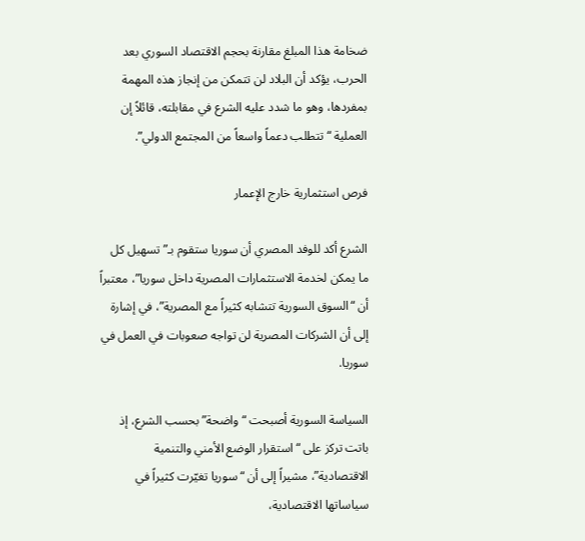ضخامة هذا المبلغ مقارنة بحجم الاقتصاد السوري بعد الحرب، يؤكد أن البلاد لن تتمكن من إنجاز هذه المهمة بمفردها، وهو ما شدد عليه الشرع في مقابلته، قائلاً إن العملية “تتطلب دعماً واسعاً من المجتمع الدولي”.

فرص استثمارية خارج الإعمار

الشرع أكد للوفد المصري أن سوريا ستقوم بـ”تسهيل كل ما يمكن لخدمة الاستثمارات المصرية داخل سوريا”، معتبراً أن “السوق السورية تتشابه كثيراً مع المصرية”، في إشارة إلى أن الشركات المصرية لن تواجه صعوبات في العمل في سوريا.

السياسة السورية أصبحت “واضحة” بحسب الشرع، إذ باتت تركز على “استقرار الوضع الأمني والتنمية الاقتصادية”، مشيراً إلى أن “سوريا تغيّرت كثيراً في سياساتها الاقتصادية،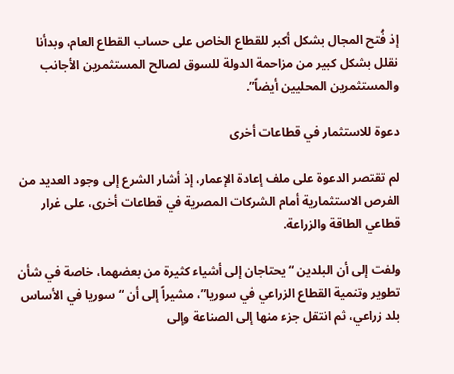إذ فُتح المجال بشكل أكبر للقطاع الخاص على حساب القطاع العام، وبدأنا نقلل بشكل كبير من مزاحمة الدولة للسوق لصالح المستثمرين الأجانب والمستثمرين المحليين أيضاً”.

دعوة للاستثمار في قطاعات أخرى

لم تقتصر الدعوة على ملف إعادة الإعمار، إذ أشار الشرع إلى وجود العديد من الفرص الاستثمارية أمام الشركات المصرية في قطاعات أخرى، على غرار قطاعي الطاقة والزراعة.

ولفت إلى أن البلدين “يحتاجان إلى أشياء كثيرة من بعضهما، خاصة في شأن تطوير وتنمية القطاع الزراعي في سوريا”، مشيراً إلى أن “سوريا في الأساس بلد زراعي، ثم انتقل جزء منها إلى الصناعة وإلى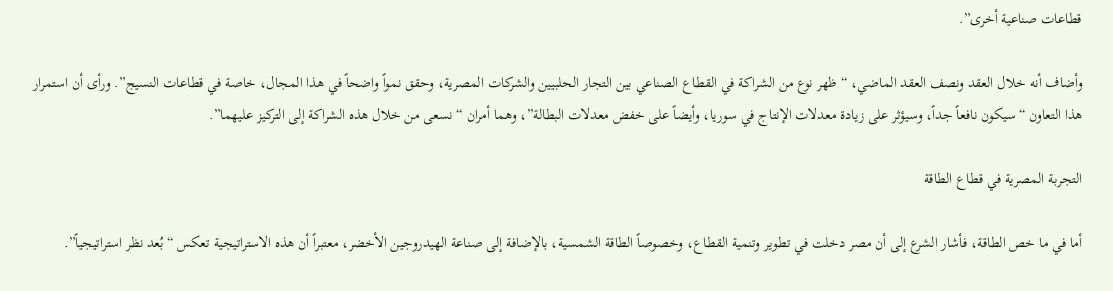قطاعات صناعية أخرى”.

وأضاف أنه خلال العقد ونصف العقد الماضي، “ظهر نوع من الشراكة في القطاع الصناعي بين التجار الحلبيين والشركات المصرية، وحقق نمواً واضحاً في هذا المجال، خاصة في قطاعات النسيج”. ورأى أن استمرار هذا التعاون “سيكون نافعاً جداً، وسيؤثر على زيادة معدلات الإنتاج في سوريا، وأيضاً على خفض معدلات البطالة”، وهما أمران “نسعى من خلال هذه الشراكة إلى التركيز عليهما”.

التجربة المصرية في قطاع الطاقة

أما في ما خص الطاقة، فأشار الشرع إلى أن مصر دخلت في تطوير وتنمية القطاع، وخصوصاً الطاقة الشمسية، بالإضافة إلى صناعة الهيدروجين الأخضر، معتبراً أن هذه الاستراتيجية تعكس “بُعد نظر استراتيجياً”.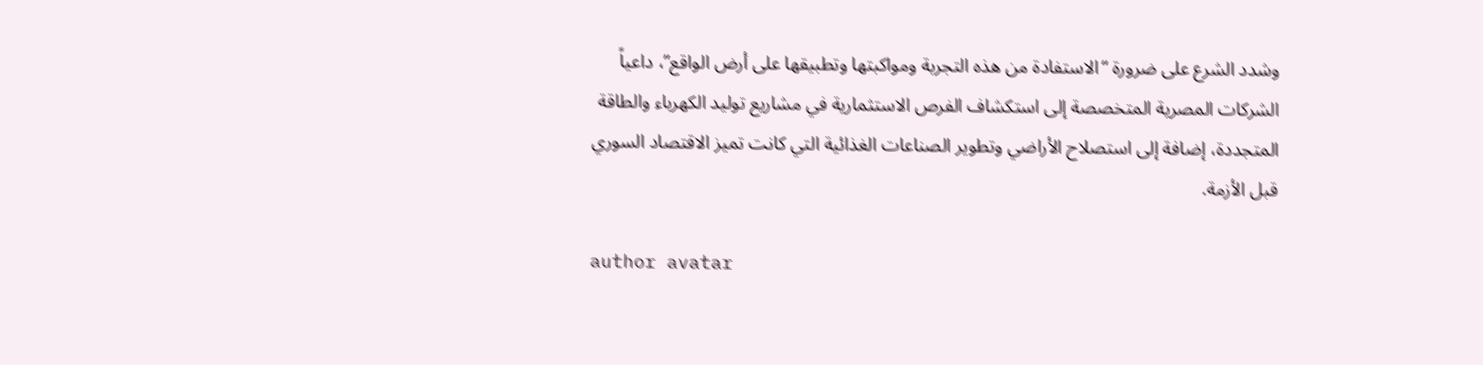وشدد الشرع على ضرورة “الاستفادة من هذه التجربة ومواكبتها وتطبيقها على أرض الواقع”، داعياً الشركات المصرية المتخصصة إلى استكشاف الفرص الاستثمارية في مشاريع توليد الكهرباء والطاقة المتجددة، إضافة إلى استصلاح الأراضي وتطوير الصناعات الغذائية التي كانت تميز الاقتصاد السوري قبل الأزمة.

author avatar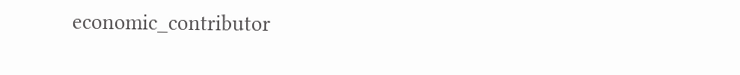economic_contributor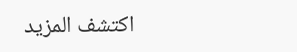اكتشف المزيد